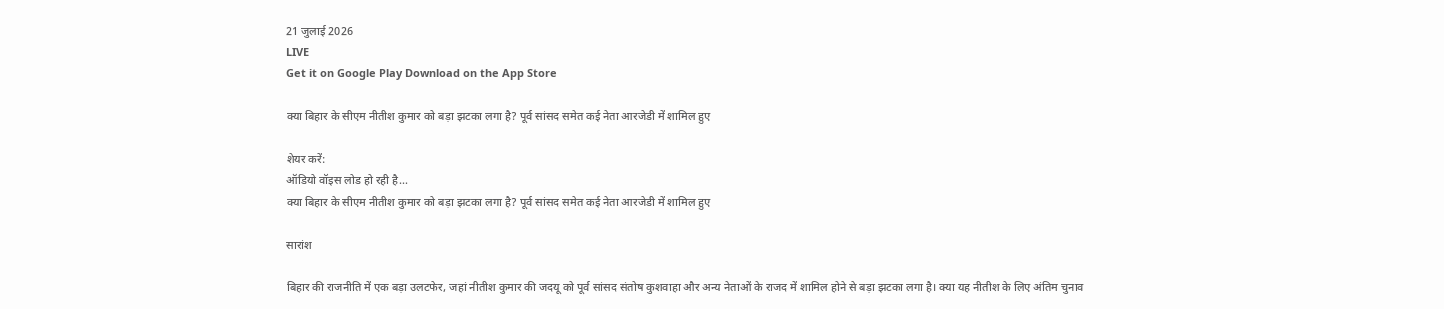21 जुलाई 2026
LIVE
Get it on Google Play Download on the App Store

क्या बिहार के सीएम नीतीश कुमार को बड़ा झटका लगा है? पूर्व सांसद समेत कई नेता आरजेडी में शामिल हुए

शेयर करें:
ऑडियो वॉइस लोड हो रही है…
क्या बिहार के सीएम नीतीश कुमार को बड़ा झटका लगा है? पूर्व सांसद समेत कई नेता आरजेडी में शामिल हुए

सारांश

बिहार की राजनीति में एक बड़ा उलटफेर, जहां नीतीश कुमार की जदयू को पूर्व सांसद संतोष कुशवाहा और अन्य नेताओं के राजद में शामिल होने से बड़ा झटका लगा है। क्या यह नीतीश के लिए अंतिम चुनाव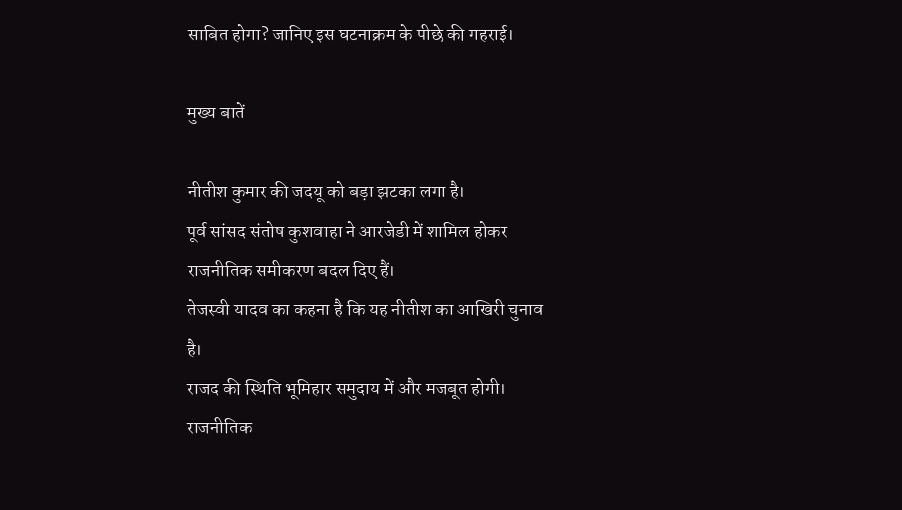साबित होगा? जानिए इस घटनाक्रम के पीछे की गहराई।

मुख्य बातें

नीतीश कुमार की जदयू को बड़ा झटका लगा है।
पूर्व सांसद संतोष कुशवाहा ने आरजेडी में शामिल होकर राजनीतिक समीकरण बदल दिए हैं।
तेजस्वी यादव का कहना है कि यह नीतीश का आखिरी चुनाव है।
राजद की स्थिति भूमिहार समुदाय में और मजबूत होगी।
राजनीतिक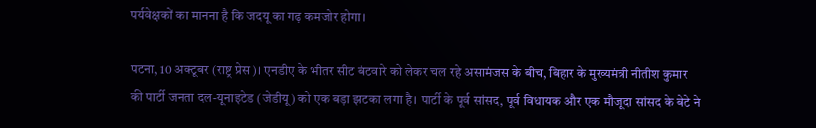पर्यवेक्षकों का मानना है कि जदयू का गढ़ कमजोर होगा।

पटना, 10 अक्टूबर (राष्ट्र प्रेस)। एनडीए के भीतर सीट बंटवारे को लेकर चल रहे असामंजस के बीच, बिहार के मुख्यमंत्री नीतीश कुमार की पार्टी जनता दल-यूनाइटेड (जेडीयू) को एक बड़ा झटका लगा है। पार्टी के पूर्व सांसद, पूर्व विधायक और एक मौजूदा सांसद के बेटे ने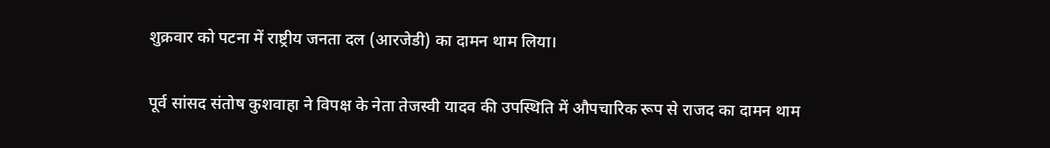शुक्रवार को पटना में राष्ट्रीय जनता दल (आरजेडी) का दामन थाम लिया।

पूर्व सांसद संतोष कुशवाहा ने विपक्ष के नेता तेजस्वी यादव की उपस्थिति में औपचारिक रूप से राजद का दामन थाम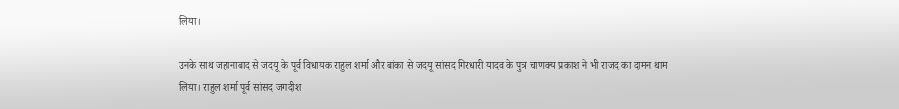लिया।

उनके साथ जहानाबाद से जदयू के पूर्व विधायक राहुल शर्मा और बांका से जदयू सांसद गिरधारी यादव के पुत्र चाणक्य प्रकाश ने भी राजद का दामन थाम लिया। राहुल शर्मा पूर्व सांसद जगदीश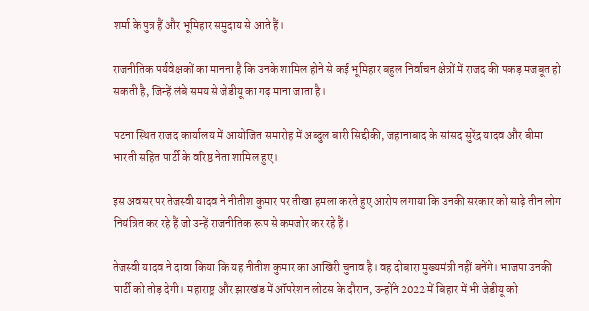शर्मा के पुत्र हैं और भूमिहार समुदाय से आते हैं।

राजनीतिक पर्यवेक्षकों का मानना है कि उनके शामिल होने से कई भूमिहार बहुल निर्वाचन क्षेत्रों में राजद की पकड़ मजबूत हो सकती है, जिन्हें लंबे समय से जेडीयू का गढ़ माना जाता है।

पटना स्थित राजद कार्यालय में आयोजित समारोह में अब्दुल बारी सिद्दीकी, जहानाबाद के सांसद सुरेंद्र यादव और बीमा भारती सहित पार्टी के वरिष्ठ नेता शामिल हुए।

इस अवसर पर तेजस्वी यादव ने नीतीश कुमार पर तीखा हमला करते हुए आरोप लगाया कि उनकी सरकार को साढ़े तीन लोग नियंत्रित कर रहे हैं जो उन्हें राजनीतिक रूप से कमजोर कर रहे हैं।

तेजस्वी यादव ने दावा किया कि यह नीतीश कुमार का आखिरी चुनाव है। वह दोबारा मुख्यमंत्री नहीं बनेंगे। भाजपा उनकी पार्टी को तोड़ देगी। महाराष्ट्र और झारखंड में ऑपरेशन लोटस के दौरान, उन्होंने 2022 में बिहार में भी जेडीयू को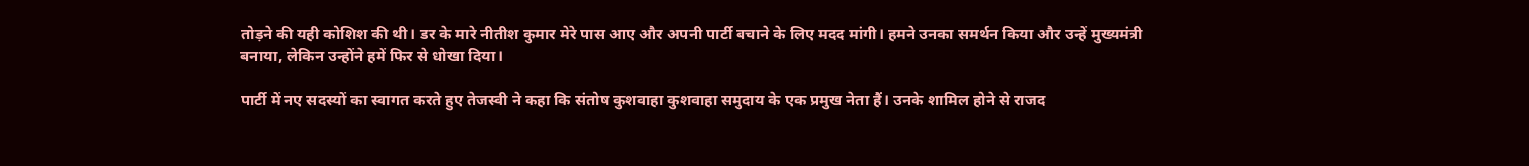तोड़ने की यही कोशिश की थी। डर के मारे नीतीश कुमार मेरे पास आए और अपनी पार्टी बचाने के लिए मदद मांगी। हमने उनका समर्थन किया और उन्हें मुख्यमंत्री बनाया, लेकिन उन्होंने हमें फिर से धोखा दिया।

पार्टी में नए सदस्यों का स्वागत करते हुए तेजस्वी ने कहा कि संतोष कुशवाहा कुशवाहा समुदाय के एक प्रमुख नेता हैं। उनके शामिल होने से राजद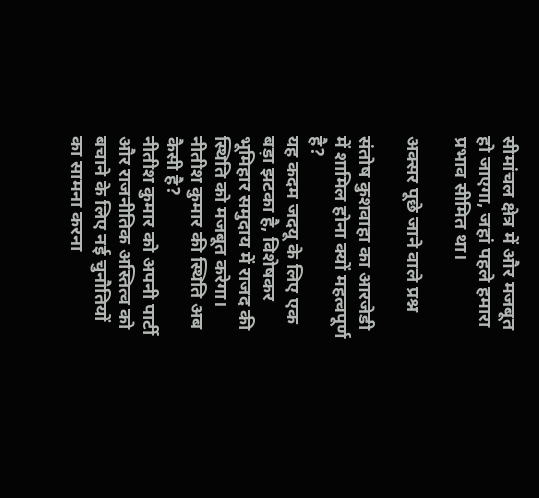सीमांचल क्षेत्र में और मजबूत हो जाएगा, जहां पहले हमारा प्रभाव सीमित था।

अक्सर पूछे जाने वाले प्रश्न

संतोष कुशवाहा का आरजेडी में शामिल होना क्यों महत्वपूर्ण है?
यह कदम जदयू के लिए एक बड़ा झटका है, विशेषकर भूमिहार समुदाय में राजद की स्थिति को मजबूत करेगा।
नीतीश कुमार की स्थिति अब कैसी है?
नीतीश कुमार को अपनी पार्टी और राजनीतिक अस्तित्व को बचाने के लिए नई चुनौतियों का सामना करना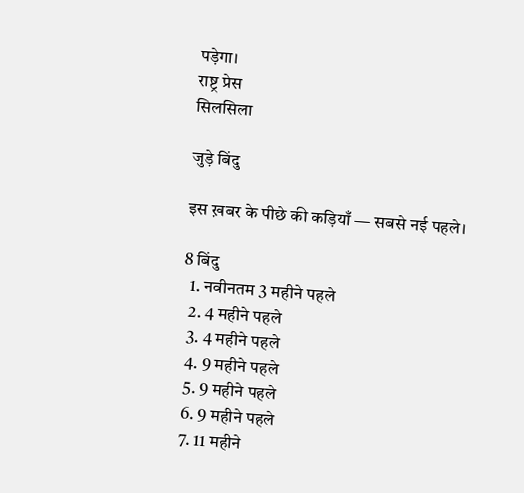पड़ेगा।
राष्ट्र प्रेस
सिलसिला

जुड़े बिंदु

इस ख़बर के पीछे की कड़ियाँ — सबसे नई पहले।

8 बिंदु
  1. नवीनतम 3 महीने पहले
  2. 4 महीने पहले
  3. 4 महीने पहले
  4. 9 महीने पहले
  5. 9 महीने पहले
  6. 9 महीने पहले
  7. 11 महीने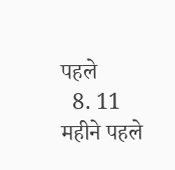पहले
  8. 11 महीने पहले